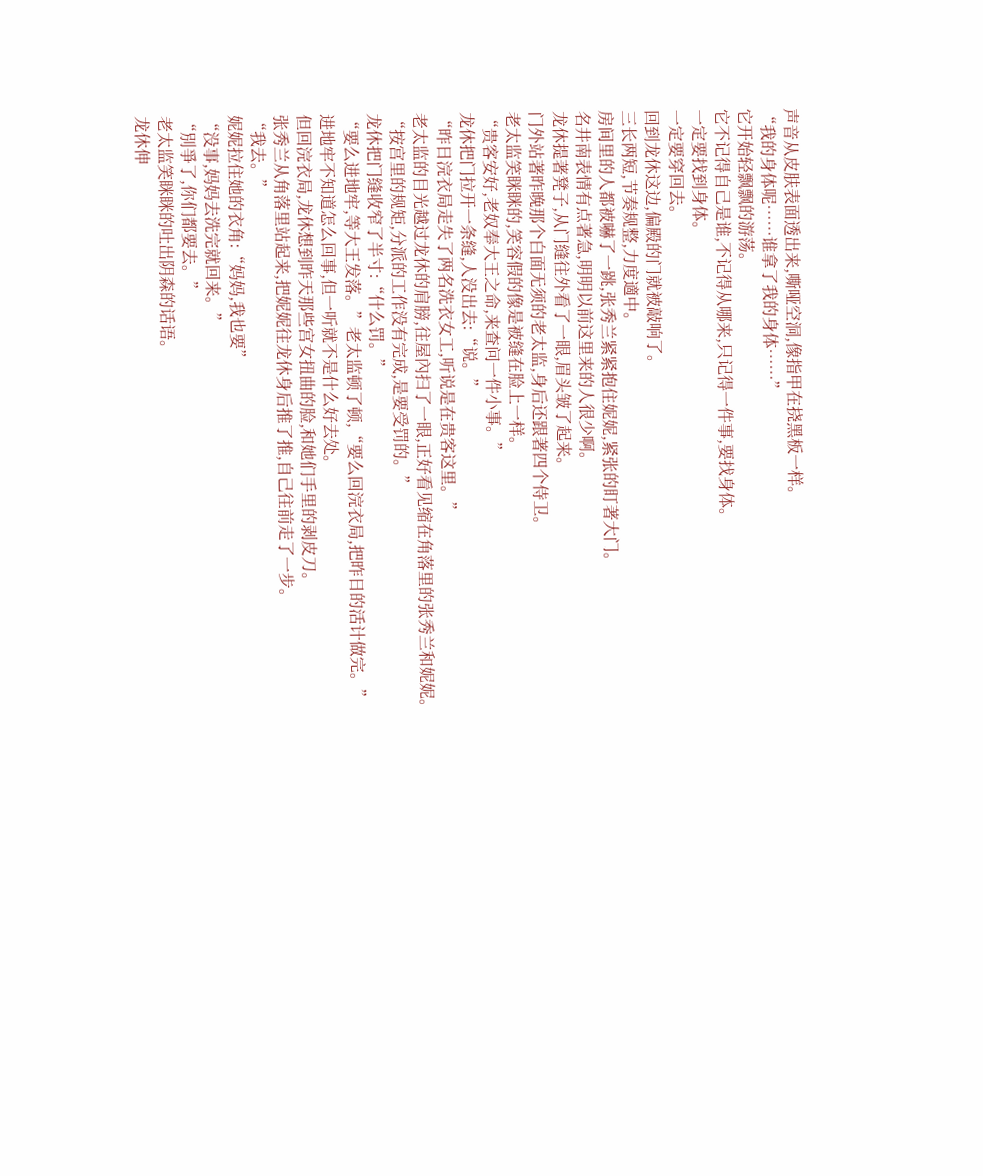声音从皮肤表面透出来,嘶哑空洞,像指甲在挠黑板一样。
“我的身体呢……谁拿了我的身体……”
它开始轻飘飘的游荡。
它不记得自己是谁,不记得从哪来,只记得一件事,要找身体。
一定要找到身体。
一定要穿回去。
回到龙休这边,偏殿的门就被敲响了。
三长两短,节奏规整,力度適中。
房间里的人都被嚇了一跳,张秀兰紧紧抱住妮妮,紧张的盯著大门。
名井南表情有点著急,明明以前这里来的人很少啊。
龙休提著凳子,从门缝往外看了一眼,眉头皱了起来。
门外站著昨晚那个白面无须的老太监,身后还跟著四个侍卫。
老太监笑眯眯的,笑容假的像是被缝在脸上一样。
“贵客安好,老奴奉大王之命,来查问一件小事。”
龙休把门拉开一条缝,人没出去:“说。”
“昨日浣衣局走失了两名洗衣女工,听说是在贵客这里。”
老太监的目光越过龙休的肩膀,往屋內扫了一眼,正好看见缩在角落里的张秀兰和妮妮。
“按宫里的规矩,分派的工作没有完成,是要受罚的。”
龙休把门缝收窄了半寸:“什么罚。”
“要么进地牢,等大王发落。”老太监顿了顿,“要么回浣衣局,把昨日的活计做完。”
进地牢不知道怎么回事,但一听就不是什么好去处。
但回浣衣局,龙休想到昨天那些宫女扭曲的脸,和她们手里的剥皮刀。
张秀兰从角落里站起来,把妮妮往龙休身后推了推,自己往前走了一步。
“我去。”
妮妮拉住她的衣角:“妈妈,我也要”
“没事,妈妈去洗完就回来。”
“別爭了,你们都要去。”
老太监笑眯眯的吐出阴森的话语。
龙休伸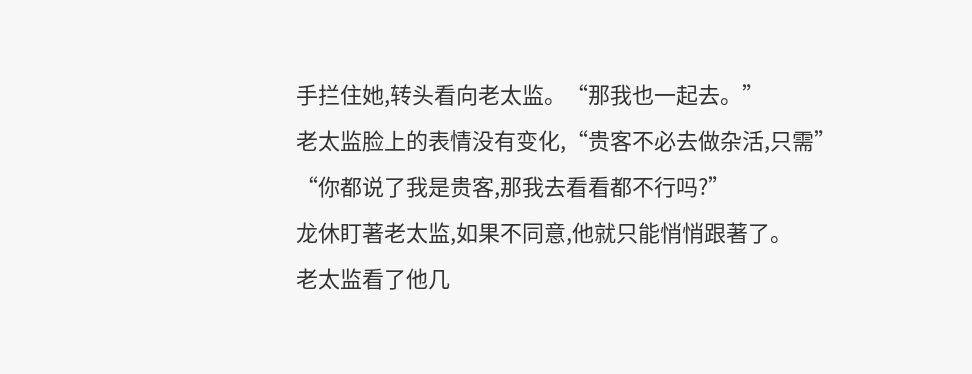手拦住她,转头看向老太监。“那我也一起去。”
老太监脸上的表情没有变化,“贵客不必去做杂活,只需”
“你都说了我是贵客,那我去看看都不行吗?”
龙休盯著老太监,如果不同意,他就只能悄悄跟著了。
老太监看了他几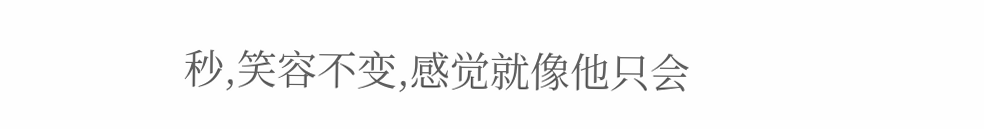秒,笑容不变,感觉就像他只会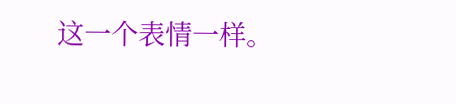这一个表情一样。